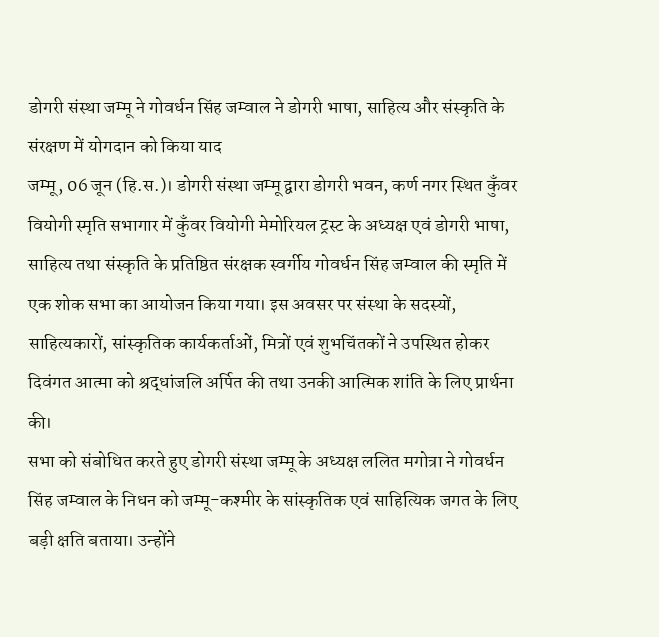डोगरी संस्था जम्मू ने गोवर्धन सिंह जम्वाल ने डोगरी भाषा, साहित्य और संस्कृति के संरक्षण में योगदान को किया याद
जम्मू, 06 जून (हि.स.)। डोगरी संस्था जम्मू द्वारा डोगरी भवन, कर्ण नगर स्थित कुँवर वियोगी स्मृति सभागार में कुँवर वियोगी मेमोरियल ट्रस्ट के अध्यक्ष एवं डोगरी भाषा, साहित्य तथा संस्कृति के प्रतिष्ठित संरक्षक स्वर्गीय गोवर्धन सिंह जम्वाल की स्मृति में एक शोक सभा का आयोजन किया गया। इस अवसर पर संस्था के सदस्यों, साहित्यकारों, सांस्कृतिक कार्यकर्ताओं, मित्रों एवं शुभचिंतकों ने उपस्थित होकर दिवंगत आत्मा को श्रद्धांजलि अर्पित की तथा उनकी आत्मिक शांति के लिए प्रार्थना की।
सभा को संबोधित करते हुए डोगरी संस्था जम्मू के अध्यक्ष ललित मगोत्रा ने गोवर्धन सिंह जम्वाल के निधन को जम्मू-कश्मीर के सांस्कृतिक एवं साहित्यिक जगत के लिए बड़ी क्षति बताया। उन्होंने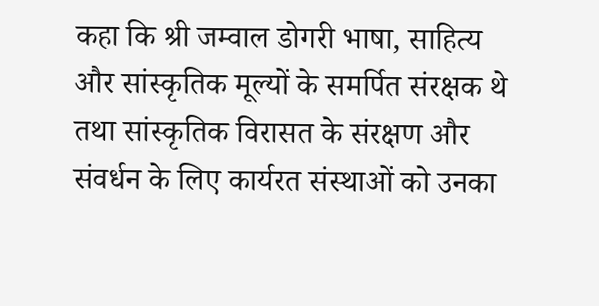कहा कि श्री जम्वाल डोगरी भाषा, साहित्य और सांस्कृतिक मूल्यों के समर्पित संरक्षक थे तथा सांस्कृतिक विरासत के संरक्षण और संवर्धन के लिए कार्यरत संस्थाओं को उनका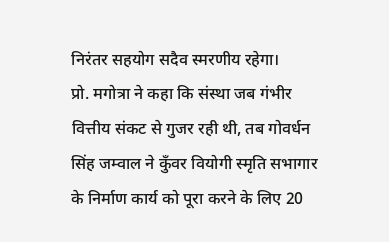निरंतर सहयोग सदैव स्मरणीय रहेगा।
प्रो. मगोत्रा ने कहा कि संस्था जब गंभीर वित्तीय संकट से गुजर रही थी, तब गोवर्धन सिंह जम्वाल ने कुँवर वियोगी स्मृति सभागार के निर्माण कार्य को पूरा करने के लिए 20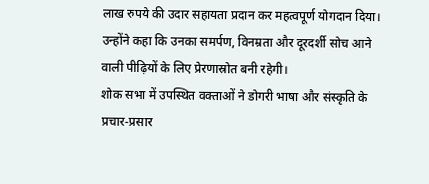लाख रुपये की उदार सहायता प्रदान कर महत्वपूर्ण योगदान दिया। उन्होंने कहा कि उनका समर्पण, विनम्रता और दूरदर्शी सोच आने वाली पीढ़ियों के लिए प्रेरणास्रोत बनी रहेगी।
शोक सभा में उपस्थित वक्ताओं ने डोगरी भाषा और संस्कृति के प्रचार-प्रसार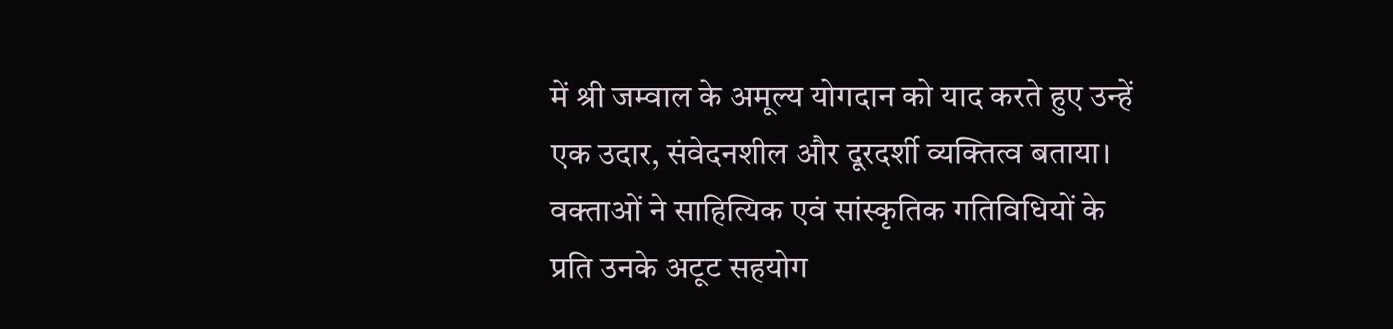में श्री जम्वाल के अमूल्य योगदान को याद करते हुए उन्हें एक उदार, संवेदनशील और दूरदर्शी व्यक्तित्व बताया। वक्ताओं ने साहित्यिक एवं सांस्कृतिक गतिविधियों के प्रति उनके अटूट सहयोग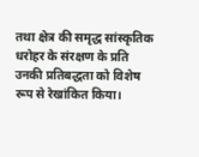तथा क्षेत्र की समृद्ध सांस्कृतिक धरोहर के संरक्षण के प्रति उनकी प्रतिबद्धता को विशेष रूप से रेखांकित किया।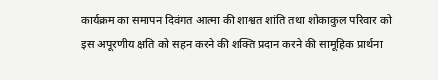कार्यक्रम का समापन दिवंगत आत्मा की शाश्वत शांति तथा शोकाकुल परिवार को इस अपूरणीय क्षति को सहन करने की शक्ति प्रदान करने की सामूहिक प्रार्थना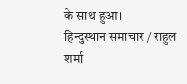के साथ हुआ।
हिन्दुस्थान समाचार / राहुल शर्मा